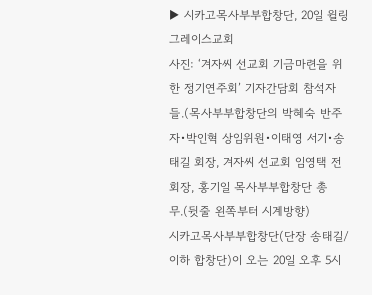▶ 시카고목사부부합창단, 20일 윌링 그레이스교회
사진: ‘겨자씨 선교회 기금마련을 위한 정기연주회’ 기자간담회 참석자들.(목사부부합창단의 박혜숙 반주자•박인혁 상임위원•이태영 서기•송태길 회장, 겨자씨 선교회 임영택 전 회장, 홍기일 목사부부합창단 총무.(뒷줄 왼쪽부터 시계방향)
시카고목사부부합창단(단장 송태길/이하 합창단)이 오는 20일 오후 5시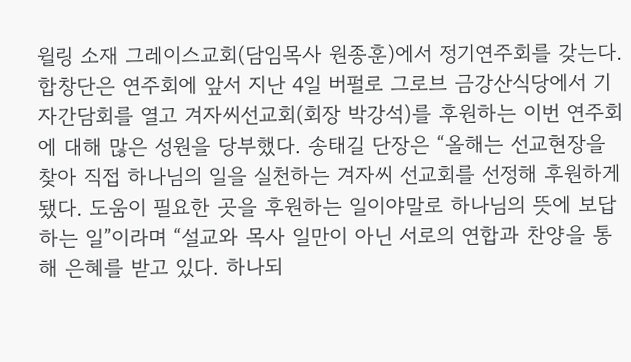윌링 소재 그레이스교회(담임목사 원종훈)에서 정기연주회를 갖는다.
합창단은 연주회에 앞서 지난 4일 버펄로 그로브 금강산식당에서 기자간담회를 열고 겨자씨선교회(회장 박강석)를 후원하는 이번 연주회에 대해 많은 성원을 당부했다. 송태길 단장은 “올해는 선교현장을 찾아 직접 하나님의 일을 실천하는 겨자씨 선교회를 선정해 후원하게 됐다. 도움이 필요한 곳을 후원하는 일이야말로 하나님의 뜻에 보답하는 일”이라며 “설교와 목사 일만이 아닌 서로의 연합과 찬양을 통해 은혜를 받고 있다. 하나되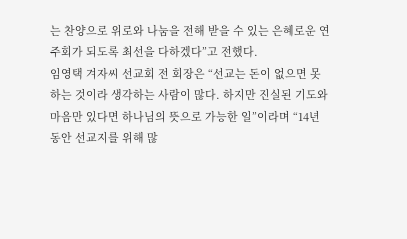는 찬양으로 위로와 나눔을 전해 받을 수 있는 은혜로운 연주회가 되도록 최선을 다하겠다”고 전했다.
임영택 겨자씨 선교회 전 회장은 “선교는 돈이 없으면 못하는 것이라 생각하는 사람이 많다. 하지만 진실된 기도와 마음만 있다면 하나님의 뜻으로 가능한 일”이라며 “14년 동안 선교지를 위해 많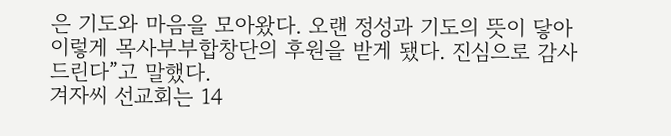은 기도와 마음을 모아왔다. 오랜 정성과 기도의 뜻이 닿아 이렇게 목사부부합창단의 후원을 받게 됐다. 진심으로 감사드린다”고 말했다.
겨자씨 선교회는 14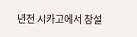년전 시카고에서 창설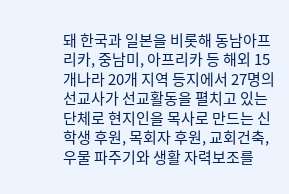돼 한국과 일본을 비롯해 동남아프리카, 중남미, 아프리카 등 해외 15개나라 20개 지역 등지에서 27명의 선교사가 선교활동을 펼치고 있는 단체로 현지인을 목사로 만드는 신학생 후원, 목회자 후원, 교회건축, 우물 파주기와 생활 자력보조를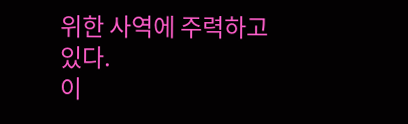위한 사역에 주력하고 있다.
이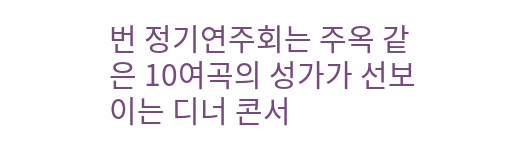번 정기연주회는 주옥 같은 10여곡의 성가가 선보이는 디너 콘서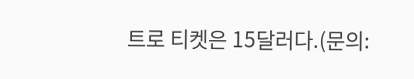트로 티켓은 15달러다.(문의: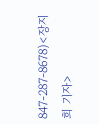847-287-8678)<장지희 기자>